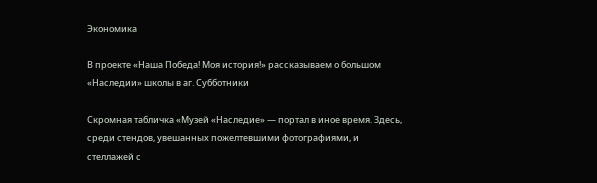Экономика

В проекте «Наша Победа! Моя история!» рассказываем о большом «Наследии» школы в аг. Субботники

Скромная табличка «Музей «Наследие» — портал в иное время. Здесь, среди стендов, увешанных пожелтевшими фотографиями, и стеллажей с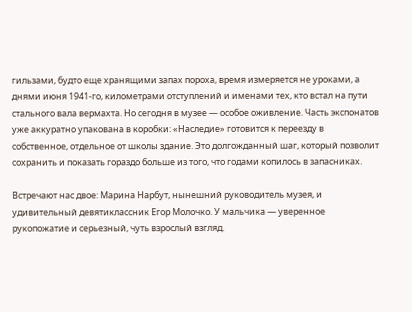гильзами, будто еще хранящими запах пороха, время измеряется не уроками, а днями июня 1941-го, километрами отступлений и именами тех, кто встал на пути стального вала вермахта. Но сегодня в музее — особое оживление. Часть экспонатов уже аккуратно упакована в коробки: «Наследие» готовится к переезду в собственное, отдельное от школы здание. Это долгожданный шаг, который позволит сохранить и показать гораздо больше из того, что годами копилось в запасниках.

Встречают нас двое: Марина Нарбут, нынешний руководитель музея, и удивительный девятиклассник Егор Молочко. У мальчика — уверенное рукопожатие и серьезный, чуть взрослый взгляд.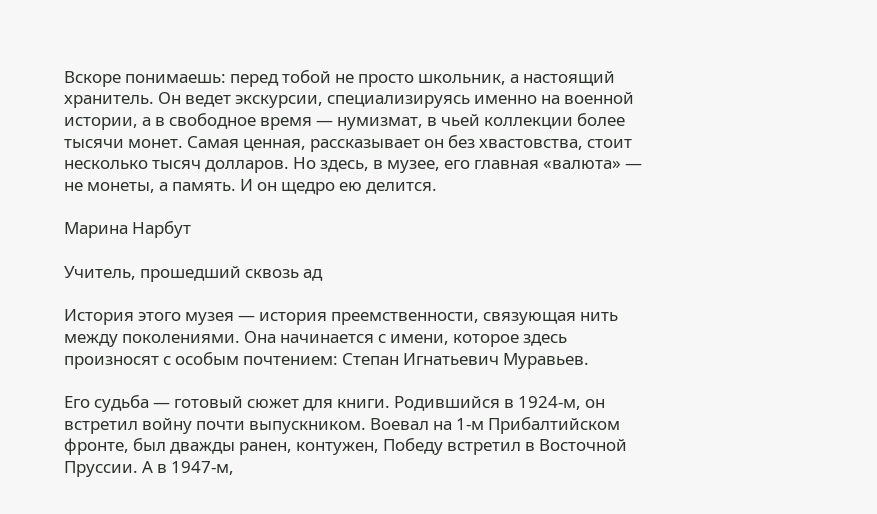Вскоре понимаешь: перед тобой не просто школьник, а настоящий хранитель. Он ведет экскурсии, специализируясь именно на военной истории, а в свободное время — нумизмат, в чьей коллекции более тысячи монет. Самая ценная, рассказывает он без хвастовства, стоит несколько тысяч долларов. Но здесь, в музее, его главная «валюта» — не монеты, а память. И он щедро ею делится.

Марина Нарбут

Учитель, прошедший сквозь ад

История этого музея — история преемственности, связующая нить между поколениями. Она начинается с имени, которое здесь произносят с особым почтением: Степан Игнатьевич Муравьев.

Его судьба — готовый сюжет для книги. Родившийся в 1924-м, он встретил войну почти выпускником. Воевал на 1-м Прибалтийском фронте, был дважды ранен, контужен, Победу встретил в Восточной Пруссии. А в 1947-м,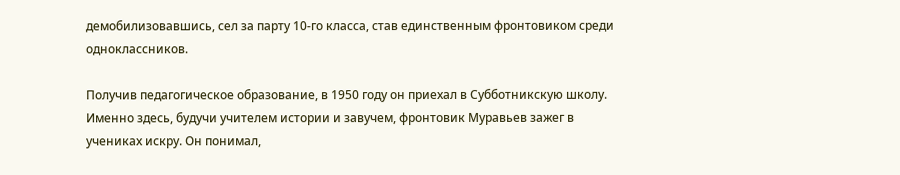демобилизовавшись, сел за парту 10-го класса, став единственным фронтовиком среди одноклассников.

Получив педагогическое образование, в 1950 году он приехал в Субботникскую школу. Именно здесь, будучи учителем истории и завучем, фронтовик Муравьев зажег в учениках искру. Он понимал,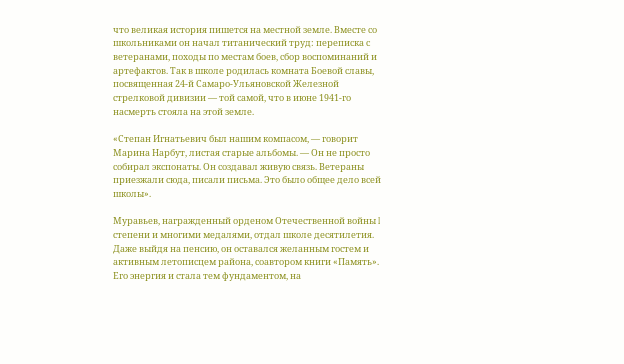что великая история пишется на местной земле. Вместе со школьниками он начал титанический труд: переписка с ветеранами, походы по местам боев, сбор воспоминаний и артефактов. Так в школе родилась комната Боевой славы, посвященная 24-й Самаро-Ульяновской Железной стрелковой дивизии — той самой, что в июне 1941-го насмерть стояла на этой земле.

«Степан Игнатьевич был нашим компасом, — говорит Марина Нарбут, листая старые альбомы. — Он не просто собирал экспонаты. Он создавал живую связь. Ветераны приезжали сюда, писали письма. Это было общее дело всей школы».

Муравьев, награжденный орденом Отечественной войны I степени и многими медалями, отдал школе десятилетия. Даже выйдя на пенсию, он оставался желанным гостем и активным летописцем района, соавтором книги «Память». Его энергия и стала тем фундаментом, на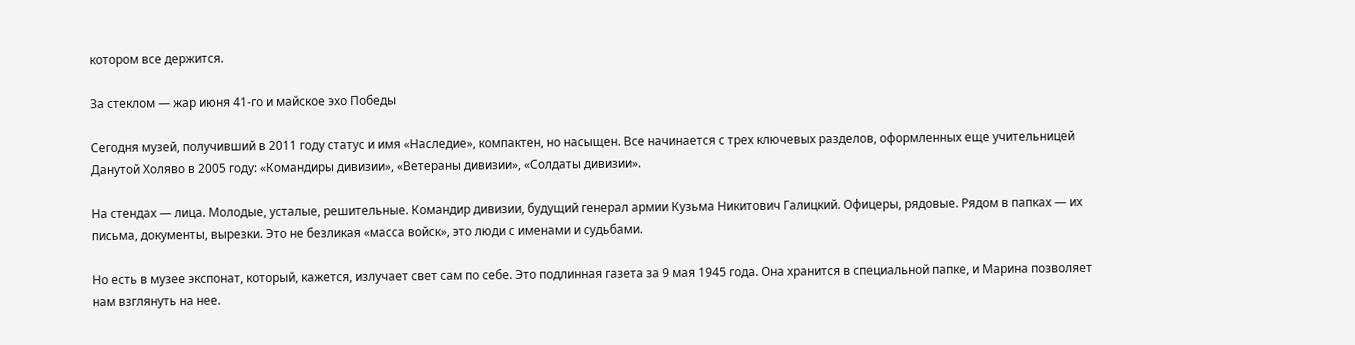котором все держится.

За стеклом — жар июня 41-го и майское эхо Победы

Сегодня музей, получивший в 2011 году статус и имя «Наследие», компактен, но насыщен. Все начинается с трех ключевых разделов, оформленных еще учительницей Данутой Холяво в 2005 году: «Командиры дивизии», «Ветераны дивизии», «Солдаты дивизии».

На стендах — лица. Молодые, усталые, решительные. Командир дивизии, будущий генерал армии Кузьма Никитович Галицкий. Офицеры, рядовые. Рядом в папках — их письма, документы, вырезки. Это не безликая «масса войск», это люди с именами и судьбами.

Но есть в музее экспонат, который, кажется, излучает свет сам по себе. Это подлинная газета за 9 мая 1945 года. Она хранится в специальной папке, и Марина позволяет нам взглянуть на нее.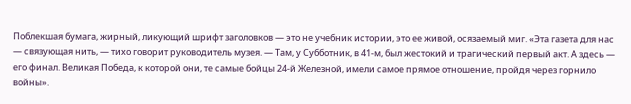Поблекшая бумага, жирный, ликующий шрифт заголовков — это не учебник истории, это ее живой, осязаемый миг. «Эта газета для нас — связующая нить, — тихо говорит руководитель музея. — Там, у Субботник, в 41-м, был жестокий и трагический первый акт. А здесь — его финал. Великая Победа, к которой они, те самые бойцы 24-й Железной, имели самое прямое отношение, пройдя через горнило войны».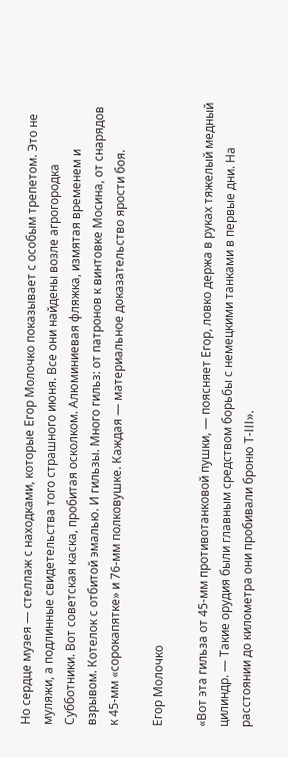Но сердце музея — стеллаж с находками, которые Егор Молочко показывает с особым трепетом. Это не муляжи, а подлинные свидетельства того страшного июня. Все они найдены возле агрогородка Субботники. Вот советская каска, пробитая осколком. Алюминиевая фляжка, измятая временем и взрывом. Котелок с отбитой эмалью. И гильзы. Много гильз: от патронов к винтовке Мосина, от снарядов к 45-мм «сорокапятке» и 76-мм полковушке. Каждая — материальное доказательство ярости боя.

Егор Молочко

«Вот эта гильза от 45-мм противотанковой пушки, — поясняет Егор, ловко держа в руках тяжелый медный цилиндр. — Такие орудия были главным средством борьбы с немецкими танками в первые дни. На расстоянии до километра они пробивали броню Т-III».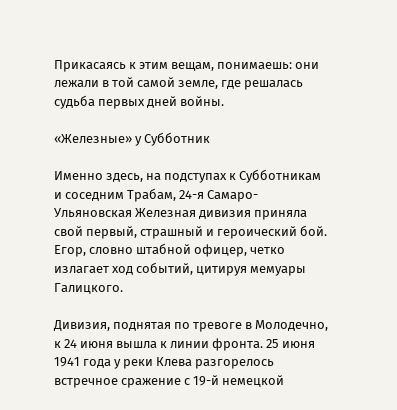Прикасаясь к этим вещам, понимаешь: они лежали в той самой земле, где решалась судьба первых дней войны.

«Железные» у Субботник

Именно здесь, на подступах к Субботникам и соседним Трабам, 24-я Самаро-Ульяновская Железная дивизия приняла свой первый, страшный и героический бой. Егор, словно штабной офицер, четко излагает ход событий, цитируя мемуары Галицкого.

Дивизия, поднятая по тревоге в Молодечно, к 24 июня вышла к линии фронта. 25 июня 1941 года у реки Клева разгорелось встречное сражение с 19-й немецкой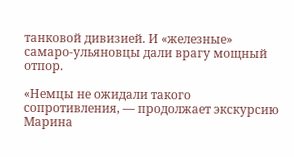танковой дивизией. И «железные» самаро-ульяновцы дали врагу мощный отпор.

«Немцы не ожидали такого сопротивления, — продолжает экскурсию Марина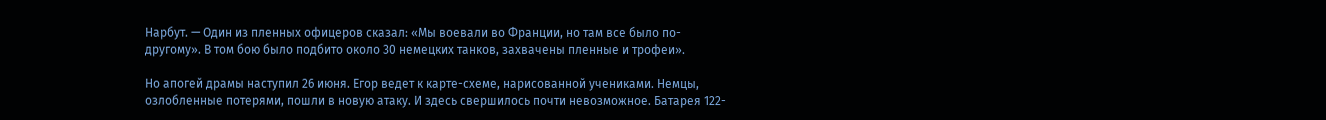Нарбут. — Один из пленных офицеров сказал: «Мы воевали во Франции, но там все было по-другому». В том бою было подбито около 30 немецких танков, захвачены пленные и трофеи».

Но апогей драмы наступил 26 июня. Егор ведет к карте-схеме, нарисованной учениками. Немцы, озлобленные потерями, пошли в новую атаку. И здесь свершилось почти невозможное. Батарея 122-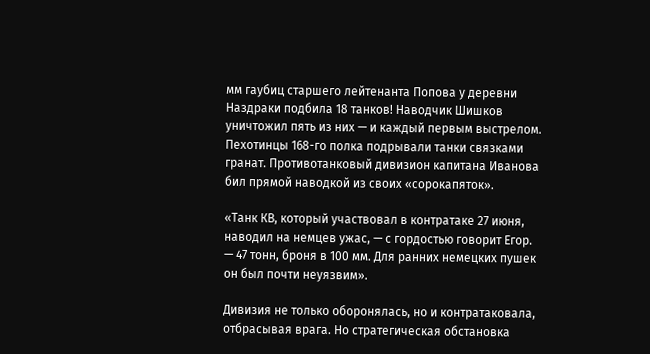мм гаубиц старшего лейтенанта Попова у деревни Наздраки подбила 18 танков! Наводчик Шишков уничтожил пять из них — и каждый первым выстрелом. Пехотинцы 168-го полка подрывали танки связками гранат. Противотанковый дивизион капитана Иванова бил прямой наводкой из своих «сорокапяток».

«Танк КВ, который участвовал в контратаке 27 июня, наводил на немцев ужас, — с гордостью говорит Егор. — 47 тонн, броня в 100 мм. Для ранних немецких пушек он был почти неуязвим».

Дивизия не только оборонялась, но и контратаковала, отбрасывая врага. Но стратегическая обстановка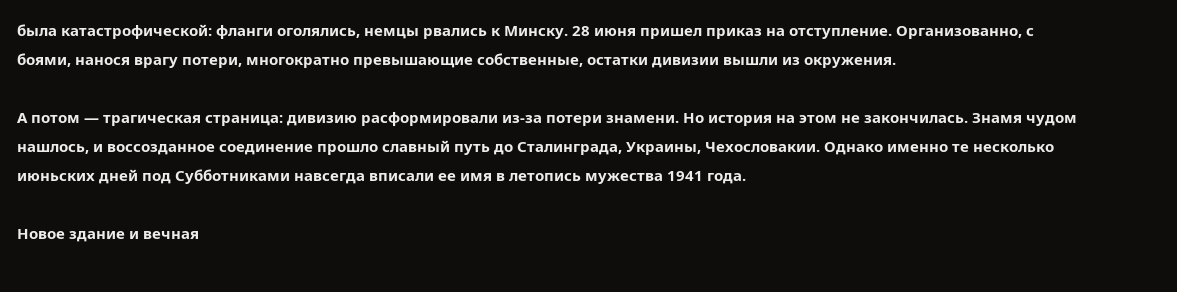была катастрофической: фланги оголялись, немцы рвались к Минску. 28 июня пришел приказ на отступление. Организованно, с боями, нанося врагу потери, многократно превышающие собственные, остатки дивизии вышли из окружения.

А потом — трагическая страница: дивизию расформировали из-за потери знамени. Но история на этом не закончилась. Знамя чудом нашлось, и воссозданное соединение прошло славный путь до Сталинграда, Украины, Чехословакии. Однако именно те несколько июньских дней под Субботниками навсегда вписали ее имя в летопись мужества 1941 года.

Новое здание и вечная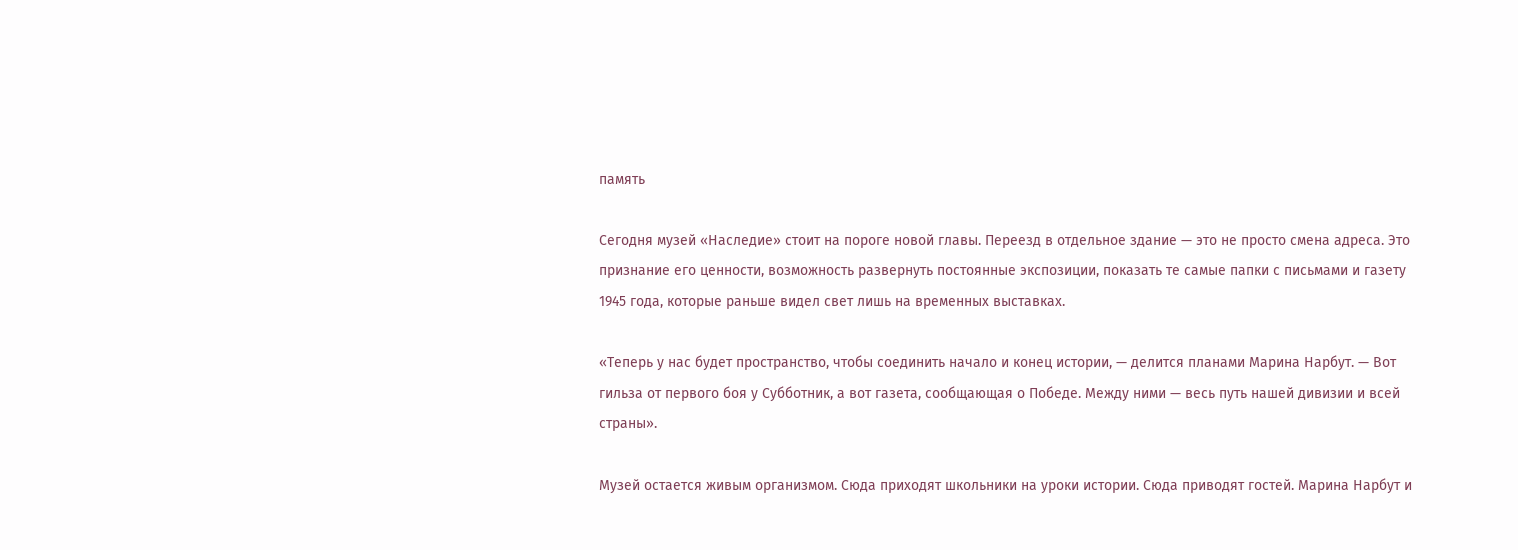память

Сегодня музей «Наследие» стоит на пороге новой главы. Переезд в отдельное здание — это не просто смена адреса. Это признание его ценности, возможность развернуть постоянные экспозиции, показать те самые папки с письмами и газету 1945 года, которые раньше видел свет лишь на временных выставках.

«Теперь у нас будет пространство, чтобы соединить начало и конец истории, — делится планами Марина Нарбут. — Вот гильза от первого боя у Субботник, а вот газета, сообщающая о Победе. Между ними — весь путь нашей дивизии и всей страны».

Музей остается живым организмом. Сюда приходят школьники на уроки истории. Сюда приводят гостей. Марина Нарбут и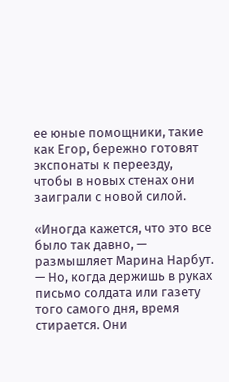ее юные помощники, такие как Егор, бережно готовят экспонаты к переезду, чтобы в новых стенах они заиграли с новой силой.

«Иногда кажется, что это все было так давно, — размышляет Марина Нарбут. — Но, когда держишь в руках письмо солдата или газету того самого дня, время стирается. Они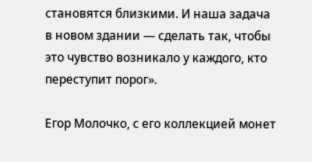становятся близкими. И наша задача в новом здании — сделать так, чтобы это чувство возникало у каждого, кто переступит порог».

Егор Молочко, с его коллекцией монет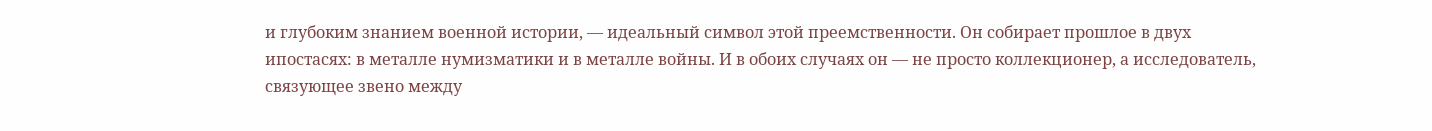и глубоким знанием военной истории, — идеальный символ этой преемственности. Он собирает прошлое в двух ипостасях: в металле нумизматики и в металле войны. И в обоих случаях он — не просто коллекционер, а исследователь, связующее звено между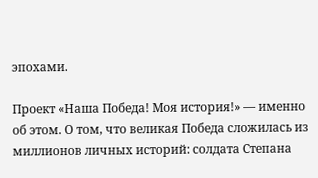эпохами.

Проект «Наша Победа! Моя история!» — именно об этом. О том, что великая Победа сложилась из миллионов личных историй: солдата Степана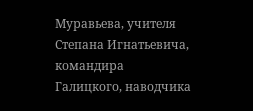Муравьева, учителя Степана Игнатьевича, командира Галицкого, наводчика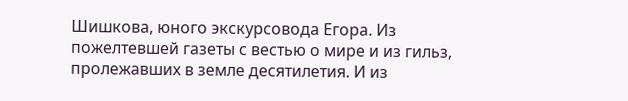Шишкова, юного экскурсовода Егора. Из пожелтевшей газеты с вестью о мире и из гильз, пролежавших в земле десятилетия. И из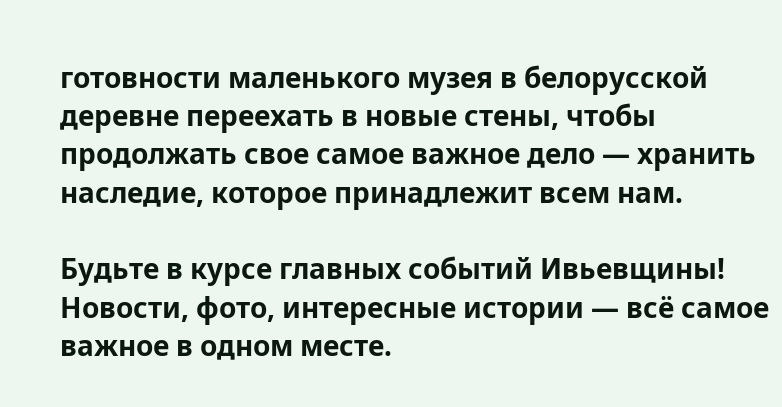готовности маленького музея в белорусской деревне переехать в новые стены, чтобы продолжать свое самое важное дело — хранить наследие, которое принадлежит всем нам.

Будьте в курсе главных событий Ивьевщины! Новости, фото, интересные истории — всё самое важное в одном месте.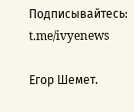Подписывайтесь: t.me/ivyenews

Егор Шемет.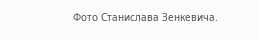Фото Станислава Зенкевича.